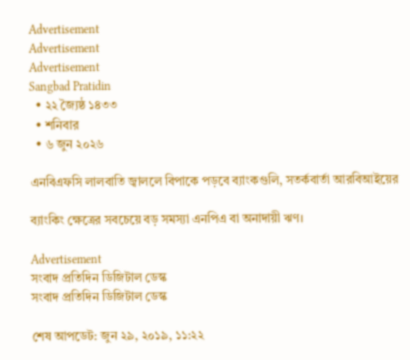Advertisement
Advertisement
Advertisement
Sangbad Pratidin
  • ২২ জ্যৈষ্ঠ ১৪৩৩
  • শনিবার
  • ৬ জুন ২০২৬

এনবিএফসি লালবাতি জ্বাললে বিপাকে পড়বে ব্যাংকগুলি, সতর্কবার্তা আরবিআইয়ের

ব্যাংকিং ক্ষেত্রের সবচেয়ে বড় সমস্যা এনপিএ বা অনাদায়ী ঋণ।

Advertisement
সংবাদ প্রতিদিন ডিজিটাল ডেস্ক
সংবাদ প্রতিদিন ডিজিটাল ডেস্ক

শেষ আপডেট: জুন ২৯, ২০১৯, ১১:২২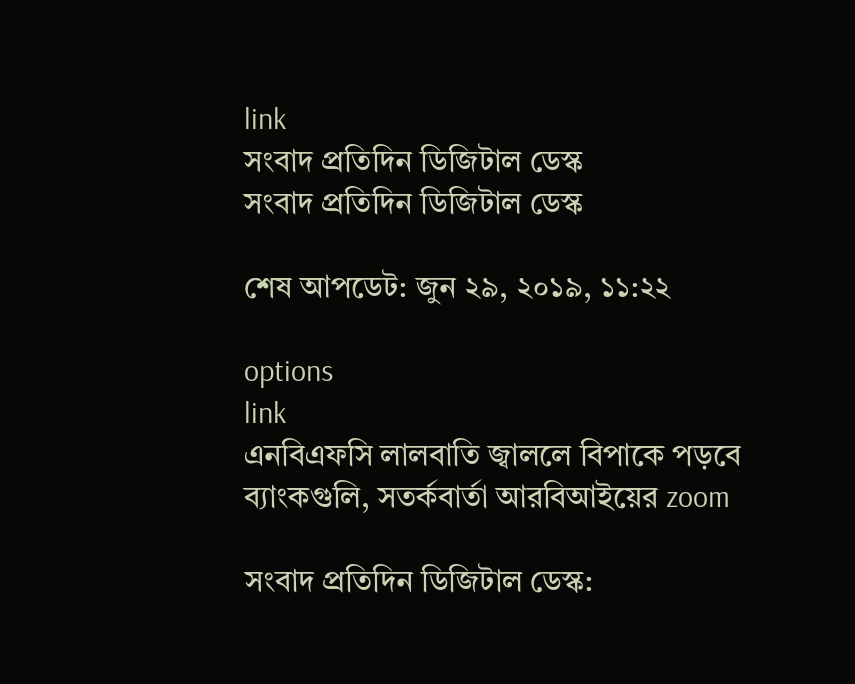link
সংবাদ প্রতিদিন ডিজিটাল ডেস্ক
সংবাদ প্রতিদিন ডিজিটাল ডেস্ক

শেষ আপডেট: জুন ২৯, ২০১৯, ১১:২২

options
link
এনবিএফসি লালবাতি জ্বাললে বিপাকে পড়বে ব্যাংকগুলি, সতর্কবার্তা আরবিআইয়ের zoom

সংবাদ প্রতিদিন ডিজিটাল ডেস্ক: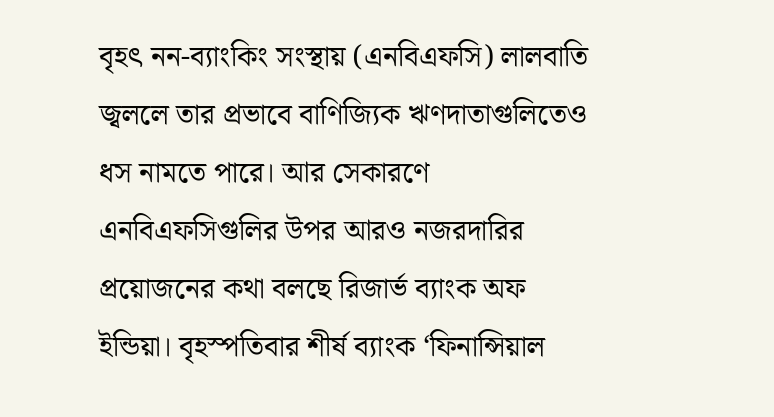বৃহৎ নন-ব্যাংকিং সংস্থায় (এনবিএফসি) লালবাতি জ্বললে তার প্রভাবে বাণিজ্যিক ঋণদাতাগুলিতেও ধস নামতে পারে। আর সেকারণে এনবিএফসিগুলির উপর আরও নজরদারির প্রয়োজনের কথা বলছে রিজার্ভ ব্যাংক অফ ইন্ডিয়া। বৃহস্পতিবার শীর্ষ ব্যাংক ‘ফিনান্সিয়াল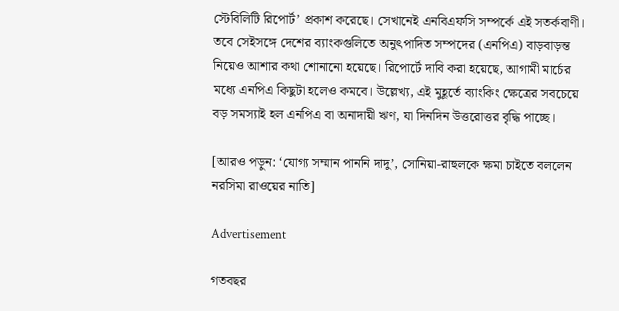স্টেবিলিটি রিপোর্ট’ প্রকাশ করেছে। সেখানেই এনবিএফসি সম্পর্কে এই সতর্কবাণী। তবে সেইসঙ্গে দেশের ব্যাংকগুলিতে অনুৎপাদিত সম্পদের (এনপিএ) বাড়বাড়ন্ত নিয়েও আশার কথা শোনানো হয়েছে। রিপোর্টে দাবি করা হয়েছে, আগামী মার্চের মধ্যে এনপিএ কিছুটা হলেও কমবে। উল্লেখ্য, এই মুহূর্তে ব্যাংকিং ক্ষেত্রের সবচেয়ে বড় সমস্যাই হল এনপিএ বা অনাদায়ী ঋণ, যা দিনদিন উত্তরোত্তর বৃদ্ধি পাচ্ছে।

[আরও পড়ুন: ‘যোগ্য সম্মান পাননি দাদু’, সোনিয়া-রাহুলকে ক্ষমা চাইতে বললেন নরসিমা রাওয়ের নাতি]

Advertisement

গতবছর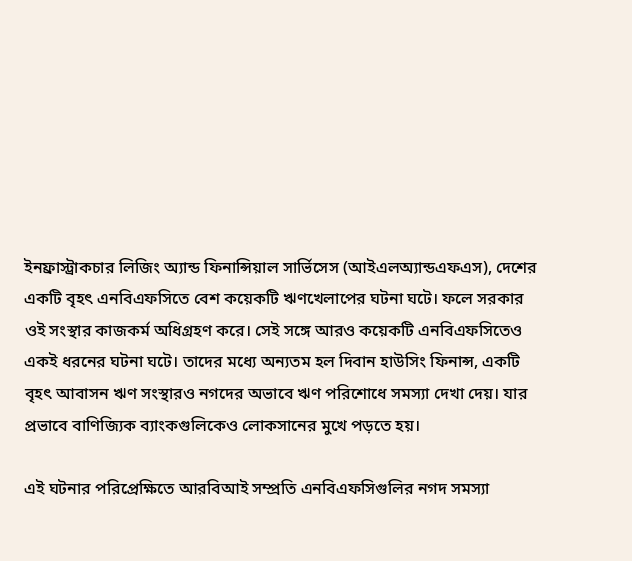ইনফ্রাস্ট্রাকচার লিজিং অ্যান্ড ফিনান্সিয়াল সার্ভিসেস (আইএলঅ্যান্ডএফএস), দেশের একটি বৃহৎ এনবিএফসিতে বেশ কয়েকটি ঋণখেলাপের ঘটনা ঘটে। ফলে সরকার ওই সংস্থার কাজকর্ম অধিগ্রহণ করে। সেই সঙ্গে আরও কয়েকটি এনবিএফসিতেও একই ধরনের ঘটনা ঘটে। তাদের মধ্যে অন্যতম হল দিবান হাউসিং ফিনান্স, একটি বৃহৎ আবাসন ঋণ সংস্থারও নগদের অভাবে ঋণ পরিশোধে সমস্যা দেখা দেয়। যার প্রভাবে বাণিজ্যিক ব্যাংকগুলিকেও লোকসানের মুখে পড়তে হয়।

এই ঘটনার পরিপ্রেক্ষিতে আরবিআই সম্প্রতি এনবিএফসিগুলির নগদ সমস্যা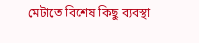মেটাতে বিশেষ কিছু ব্যবস্থা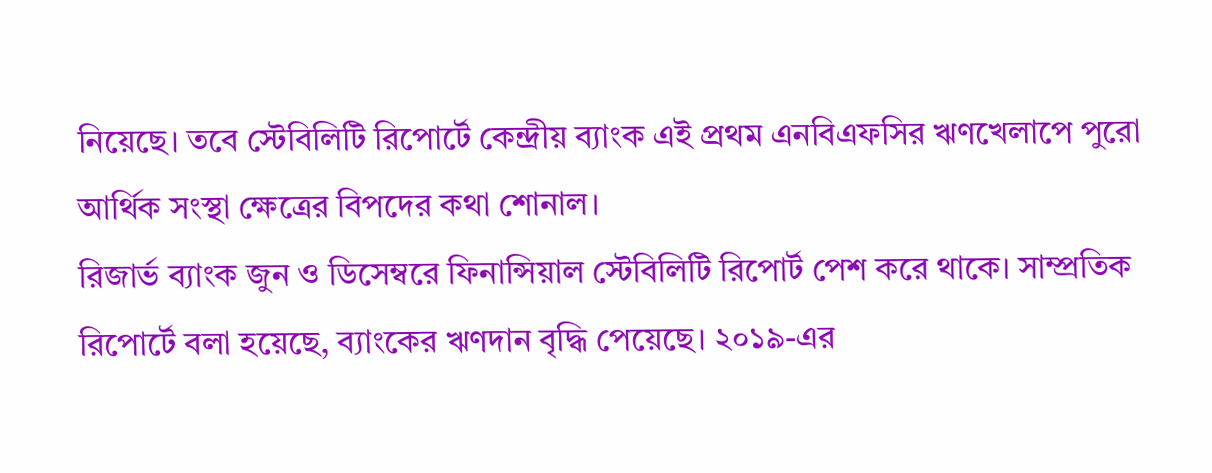নিয়েছে। তবে স্টেবিলিটি রিপোর্টে কেন্দ্রীয় ব্যাংক এই প্রথম এনবিএফসির ঋণখেলাপে পুরো আর্থিক সংস্থা ক্ষেত্রের বিপদের কথা শোনাল।
রিজার্ভ ব্যাংক জুন ও ডিসেম্বরে ফিনান্সিয়াল স্টেবিলিটি রিপোর্ট পেশ করে থাকে। সাম্প্রতিক রিপোর্টে বলা হয়েছে, ব্যাংকের ঋণদান বৃদ্ধি পেয়েছে। ২০১৯-এর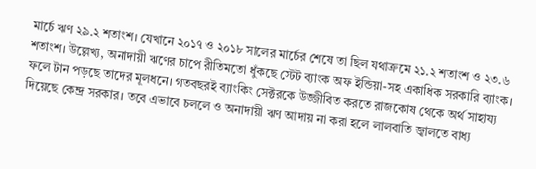মার্চে ঋণ ২৯.২ শতাংশ। যেখানে ২০১৭ ও ২০১৮ সালের মার্চের শেষে তা ছিল যথাক্রমে ২১.২ শতাংশ ও ২৩.৬ শতাংশ। উল্লেখ্য, অনাদায়ী ঋণের চাপে রীতিমতো ধুঁকছে স্টেট ব্যাংক অফ ইন্ডিয়া-সহ একাধিক সরকারি ব্যাংক। ফলে টান পড়ছে তাদের মূলধনে। গতবছরই ব্যাংকিং সেক্টরকে উজ্জীবিত করতে রাজকোষ থেকে অর্থ সাহায্য দিয়েছে কেন্দ্র সরকার। তবে এভাবে চললে ও অনাদায়ী ঋণ আদায় না করা হলে লালবাতি জ্বালতে বাধ্য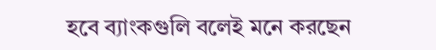হবে ব্যাংকগুলি বলেই মনে করছেন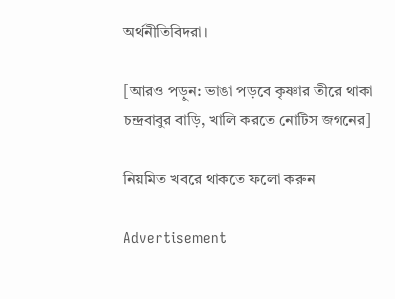অর্থনীতিবিদরা।

[আরও পড়ুন: ভাঙা পড়বে কৃষ্ণার তীরে থাকা চন্দ্রবাবুর বাড়ি, খালি করতে নোটিস জগনের]

নিয়মিত খবরে থাকতে ফলো করুন

Advertisement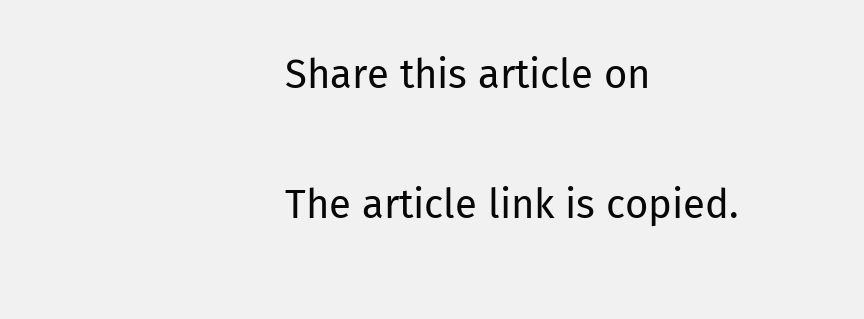Share this article on

The article link is copied.